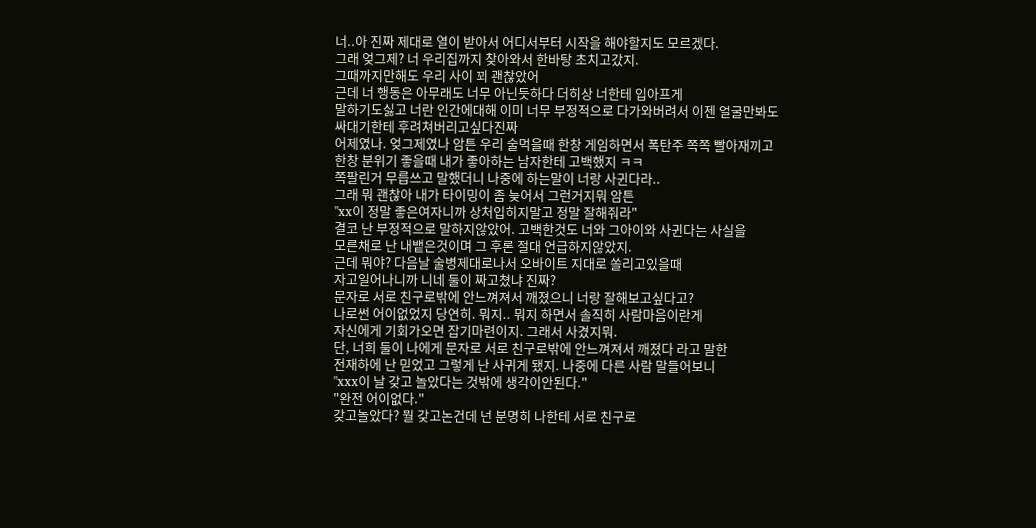너..아 진짜 제대로 열이 받아서 어디서부터 시작을 해야할지도 모르겠다.
그래 엊그제? 너 우리집까지 찾아와서 한바탕 초치고갔지.
그때까지만해도 우리 사이 꾀 괜찮았어
근데 너 행동은 아무래도 너무 아닌듯하다 더히상 너한테 입아프게
말하기도싫고 너란 인간에대해 이미 너무 부정적으로 다가와버려서 이젠 얼굴만봐도
싸대기한테 후려쳐버리고싶다진짜
어제였나. 엊그제였나 암튼 우리 술먹을때 한창 게임하면서 폭탄주 쪽쪽 빨아재끼고
한창 분위기 좋을때 내가 좋아하는 남자한테 고백했지 ㅋㅋ
쪽팔린거 무릅쓰고 말했더니 나중에 하는말이 너랑 사귄다라..
그래 뭐 괜찮아 내가 타이밍이 좀 늦어서 그런거지뭐 암튼
"xx이 정말 좋은여자니까 상처입히지말고 정말 잘해줘라"
결코 난 부정적으로 말하지않았어. 고백한것도 너와 그아이와 사귄다는 사실을
모른채로 난 내뱉은것이며 그 후론 절대 언급하지않았지.
근데 뭐야? 다음날 술병제대로나서 오바이트 지대로 쏠리고있을때
자고일어나니까 니네 둘이 짜고쳤냐 진짜?
문자로 서로 친구로밖에 안느껴져서 깨졌으니 너랑 잘해보고싶다고?
나로썬 어이없었지 당연히. 뭐지.. 뭐지 하면서 솔직히 사람마음이란게
자신에게 기회가오면 잡기마련이지. 그래서 사겼지뭐.
단, 너희 둘이 나에게 문자로 서로 친구로밖에 안느껴져서 깨졌다 라고 말한
전재하에 난 믿었고 그렇게 난 사귀게 됐지. 나중에 다른 사람 말들어보니
"xxx이 날 갖고 놀았다는 것밖에 생각이안된다."
"완전 어이없다."
갖고놀았다? 뭘 갖고논건데 넌 분명히 나한테 서로 친구로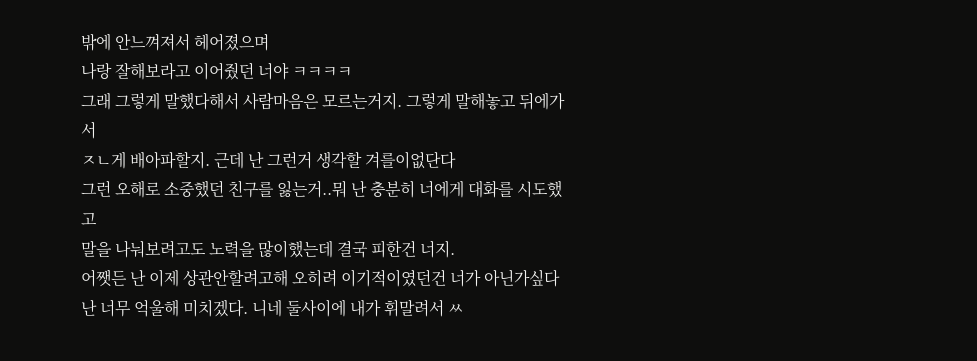밖에 안느껴져서 헤어졌으며
나랑 잘해보라고 이어줬던 너야 ㅋㅋㅋㅋ
그래 그렇게 말했다해서 사람마음은 모르는거지. 그렇게 말해놓고 뒤에가서
ㅈㄴ게 배아파할지. 근데 난 그런거 생각할 겨를이없단다
그런 오해로 소중했던 친구를 잃는거..뭐 난 충분히 너에게 대화를 시도했고
말을 나눠보려고도 노력을 많이했는데 결국 피한건 너지.
어쨋든 난 이제 상관안할려고해 오히려 이기적이였던건 너가 아닌가싶다
난 너무 억울해 미치겠다. 니네 둘사이에 내가 휘말려서 ㅆ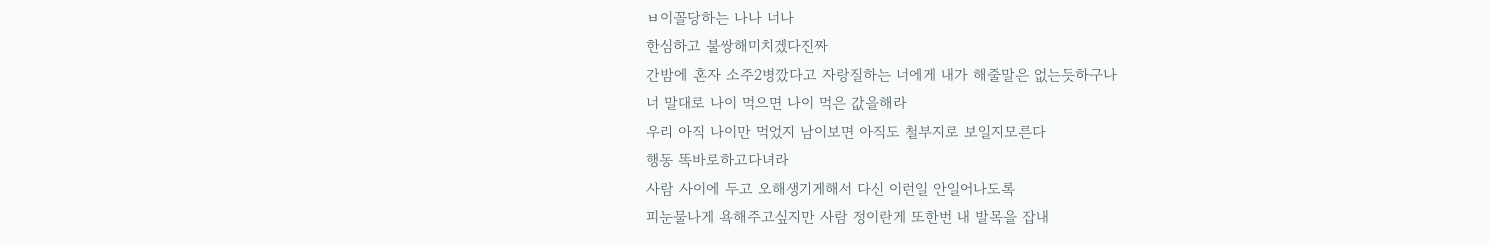ㅂ이꼴당하는 나나 너나
한심하고 불쌍해미치겠다진짜
간밤에 혼자 소주2병깠다고 자랑질하는 너에게 내가 해줄말은 없는듯하구나
너 말대로 나이 먹으면 나이 먹은 값을해라
우리 아직 나이만 먹었지 남이보면 아직도 철부지로 보일지모른다
행동 똑바로하고다녀라
사람 사이에 두고 오해생기게해서 다신 이런일 안일어나도록
피눈물나게 욕해주고싶지만 사람 정이란게 또한번 내 발목을 잡내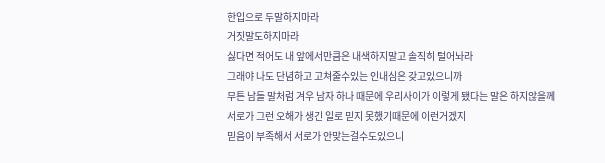한입으로 두말하지마라
거짓말도하지마라
싫다면 적어도 내 앞에서만큼은 내색하지말고 솔직히 털어놔라
그래야 나도 단념하고 고쳐줄수있는 인내심은 갖고있으니까
무튼 남들 말처럼 겨우 남자 하나 때문에 우리사이가 이렇게 됐다는 말은 하지않을께
서로가 그런 오해가 생긴 일로 믿지 못했기때문에 이런거겠지
믿음이 부족해서 서로가 안맞는걸수도있으니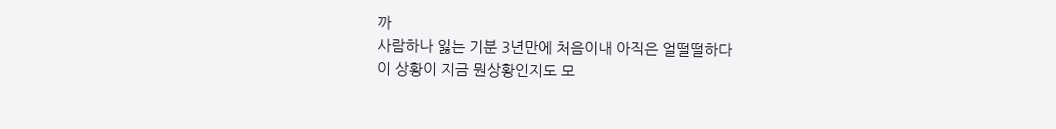까
사람하나 잃는 기분 3년만에 처음이내 아직은 얼떨떨하다
이 상황이 지금 뭔상황인지도 모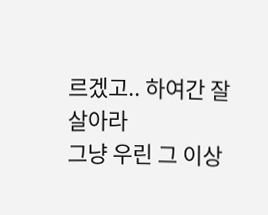르겠고.. 하여간 잘 살아라
그냥 우린 그 이상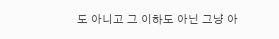도 아니고 그 이하도 아닌 그냥 아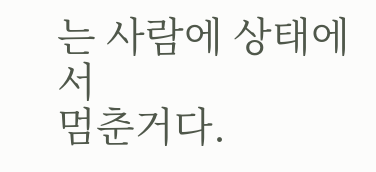는 사람에 상태에서
멈춘거다.